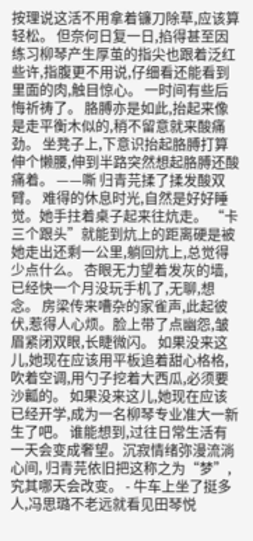按理说这活不用拿着镰刀除草,应该算轻松。 但奈何日复一日,掐得甚至因练习柳琴产生厚茧的指尖也跟着泛红些许,指腹更不用说,仔细看还能看到里面的肉,触目惊心。 一时间有些后悔祈祷了。 胳膊亦是如此,抬起来像是走平衡木似的,稍不留意就来酸痛劲。 坐凳子上,下意识抬起胳膊打算伸个懒腰,伸到半路突然想起胳膊还酸痛着。 ——嘶 归青芫揉了揉发酸双臂。 难得的休息时光,自然是好好睡觉。她手拄着桌子起来往炕走。 “卡三个跟头”就能到炕上的距离硬是被她走出还剩一公里,躺回炕上,总觉得少点什么。 杏眼无力望着发灰的墙,已经快一个月没玩手机了,无聊,想念。 房梁传来嘈杂的家雀声,此起彼伏,惹得人心烦。脸上带了点幽怨,皱眉紧闭双眼,长睫微闪。 如果没来这儿,她现在应该用平板追着甜心格格,吹着空调,用勺子挖着大西瓜,必须要沙瓤的。 如果没来这儿,她现在应该已经开学,成为一名柳琴专业准大一新生了吧。 谁能想到,过往日常生活有一天会变成奢望。沉寂情绪弥漫流淌心间, 归青芫依旧把这称之为“梦”,究其哪天会改变。 - 牛车上坐了挺多人,冯思璐不老远就看见田琴悦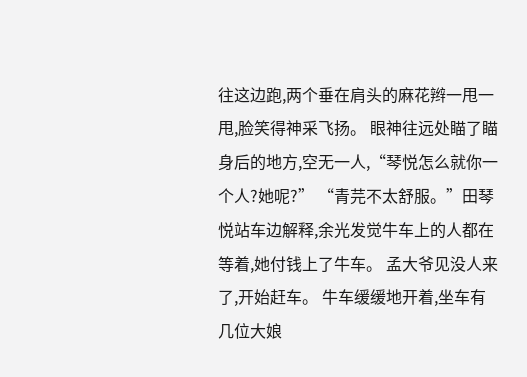往这边跑,两个垂在肩头的麻花辫一甩一 甩,脸笑得神采飞扬。 眼神往远处瞄了瞄身后的地方,空无一人,“琴悦怎么就你一个人?她呢?” “青芫不太舒服。”田琴悦站车边解释,余光发觉牛车上的人都在等着,她付钱上了牛车。 孟大爷见没人来了,开始赶车。 牛车缓缓地开着,坐车有几位大娘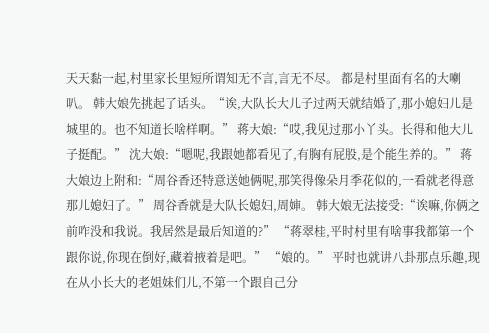天天黏一起,村里家长里短所谓知无不言,言无不尽。 都是村里面有名的大喇叭。 韩大娘先挑起了话头。“诶,大队长大儿子过两天就结婚了,那小媳妇儿是城里的。也不知道长啥样啊。” 蒋大娘:“哎,我见过那小丫头。长得和他大儿子挺配。” 沈大娘:“嗯呢,我跟她都看见了,有胸有屁股,是个能生养的。” 蒋大娘边上附和:“周谷香还特意送她俩呢,那笑得像朵月季花似的,一看就老得意那儿媳妇了。” 周谷香就是大队长媳妇,周婶。 韩大娘无法接受:“诶嘛,你俩之前咋没和我说。我居然是最后知道的?” “蒋翠桂,平时村里有啥事我都第一个跟你说,你现在倒好,藏着掖着是吧。” “娘的。” 平时也就讲八卦那点乐趣,现在从小长大的老姐妹们儿,不第一个跟自己分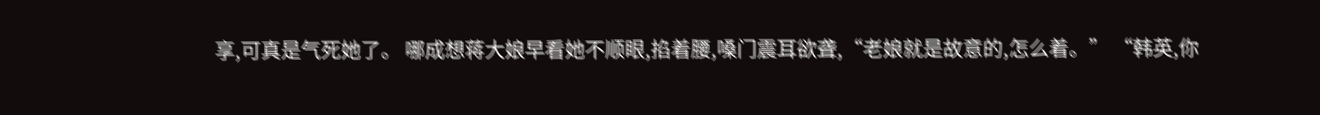享,可真是气死她了。 哪成想蒋大娘早看她不顺眼,掐着腰,嗓门震耳欲聋,“老娘就是故意的,怎么着。” “韩英,你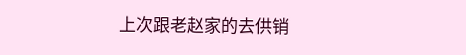上次跟老赵家的去供销